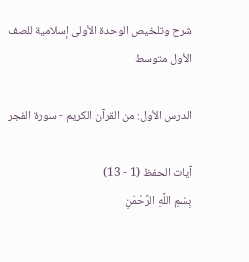شرح وتلخيص الوحدة الأولى إسلامية للصف الأول متوسط

الدرس الأول: من القرآن الكريم - سورة الفجر

آيات الحفظ (1 - 13)
بِسْمِ اللَّهِ الرَّحْمَنِ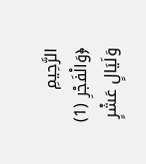الرَّحِيمِ
﴿وَالْفَجْرِ (1) وَلَيَالٍ عَشْرٍ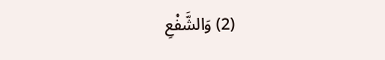(2) وَالشَّفْعِ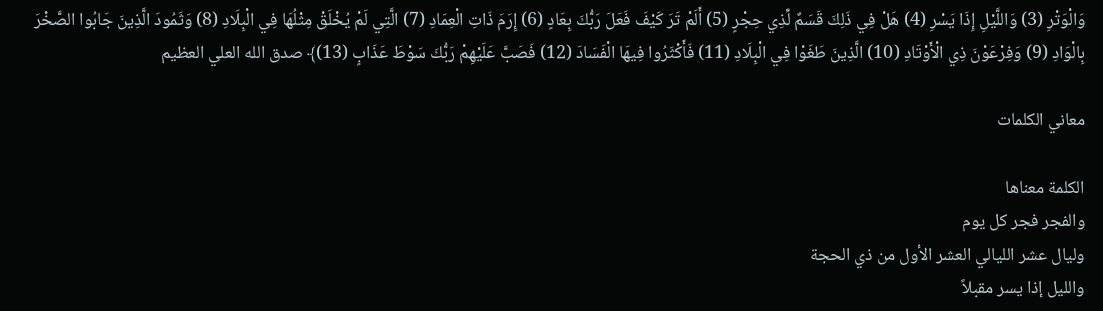وَالْوَتْرِ (3) وَاللَّيْلِ إِذَا يَسْرِ (4) هَلْ فِي ذَلِكَ قَسَمٌ لِّذِي حِجْرٍ (5) أَلَمْ تَرَ كَيْفَ فَعَلَ رَبُّكَ بِعَادٍ (6) إِرَمَ ذَاتِ الْعِمَادِ (7) الَّتِي لَمْ يُخْلَقْ مِثْلُهَا فِي الْبِلَادِ (8) وَثَمُودَ الَّذِينَ جَابُوا الصَّخْرَ بِالْوَادِ (9) وَفِرْعَوْنَ ذِي الْأَوْتَادِ (10) الَّذِينَ طَغَوْا فِي الْبِلَادِ (11) فَأَكْثَرُوا فِيهَا الْفَسَادَ (12) فَصَبَّ عَلَيْهِمْ رَبُّكَ سَوْطَ عَذَابٍ (13)﴾ صدق الله العلي العظيم

معاني الكلمات

الكلمة معناها
والفجر فجر كل يوم
وليال عشر الليالي العشر الأول من ذي الحجة
والليل إذا يسر مقبلاً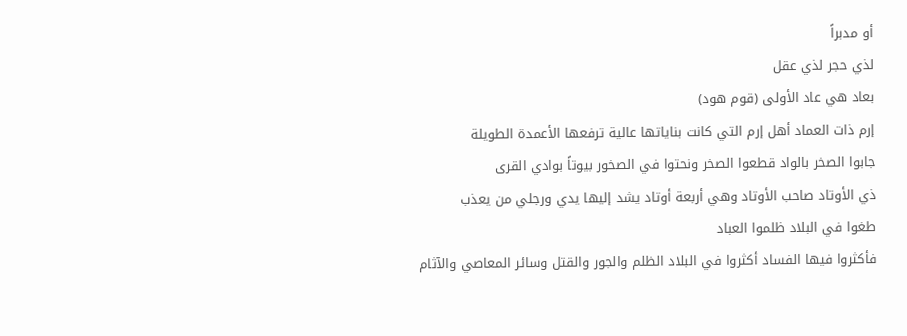أو مدبراً
لذي حجر لذي عقل
بعاد هي عاد الأولى (قوم هود)
إرم ذات العماد أهل إرم التي كانت بناياتها عالية ترفعها الأعمدة الطويلة
جابوا الصخر بالواد قطعوا الصخر ونحتوا في الصخور بيوتاً بوادي القرى
ذي الأوتاد صاحب الأوتاد وهي أربعة أوتاد يشد إليها يدي ورجلي من يعذب
طغوا في البلاد ظلموا العباد
فأكثروا فيها الفساد أكثروا في البلاد الظلم والجور والقتل وسائر المعاصي والآثام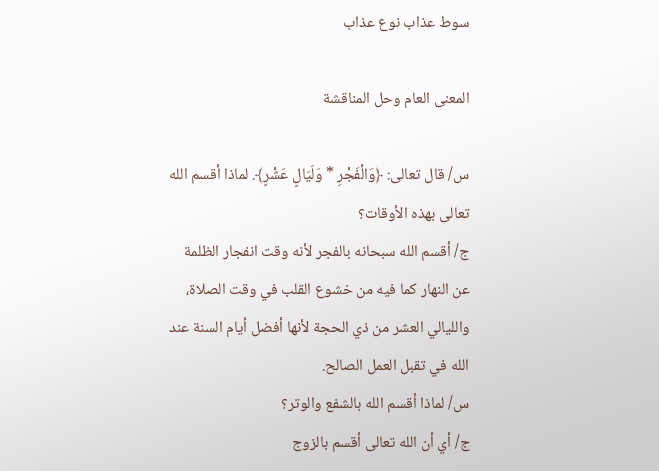سوط عذاب نوع عذاب

المعنى العام وحل المناقشة

س/ قال تعالى: ﴿وَالْفَجْرِ * وَلَيَالٍ عَشْرٍ﴾. لماذا أقسم الله تعالى بهذه الأوقات؟
ج/ أقسم الله سبحانه بالفجر لأنه وقت انفجار الظلمة عن النهار كما فيه من خشوع القلب في وقت الصلاة، والليالي العشر من ذي الحجة لأنها أفضل أيام السنة عند الله في تقبل العمل الصالح.
س/ لماذا أقسم الله بالشفع والوتر؟
ج/ أي أن الله تعالى أقسم بالزوج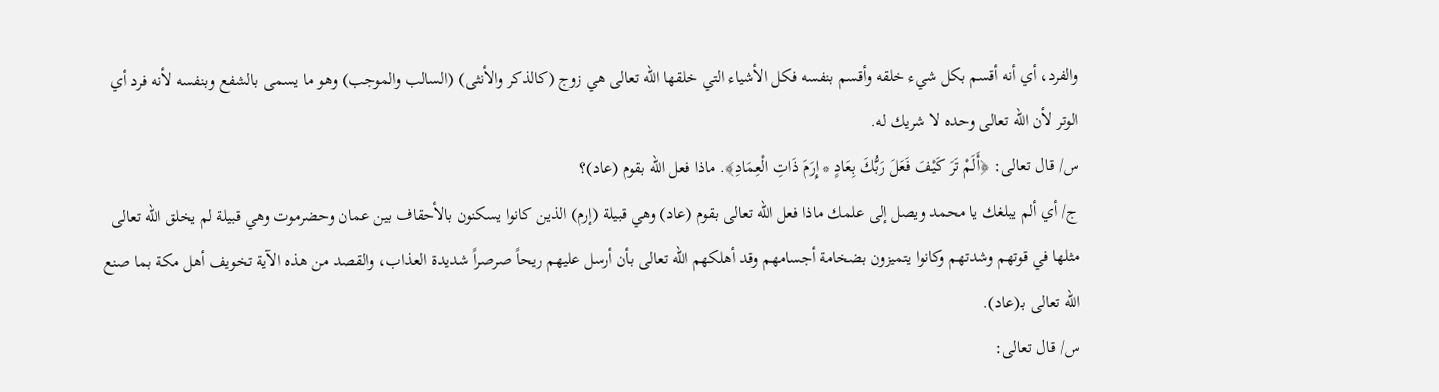والفرد، أي أنه أقسم بكل شيء خلقه وأقسم بنفسه فكل الأشياء التي خلقها الله تعالى هي زوج (كالذكر والأنثى) (السالب والموجب) وهو ما يسمى بالشفع وبنفسه لأنه فرد أي الوتر لأن الله تعالى وحده لا شريك له.
س/ قال تعالى: ﴿أَلَمْ تَرَ كَيْفَ فَعَلَ رَبُّكَ بِعَادٍ * إِرَمَ ذَاتِ الْعِمَادِ﴾. ماذا فعل الله بقوم (عاد)؟
ج/ أي ألم يبلغك يا محمد ويصل إلى علمك ماذا فعل الله تعالى بقوم (عاد) وهي قبيلة (إرم) الذين كانوا يسكنون بالأحقاف بين عمان وحضرموت وهي قبيلة لم يخلق الله تعالى مثلها في قوتهم وشدتهم وكانوا يتميزون بضخامة أجسامهم وقد أهلكهم الله تعالى بأن أرسل عليهم ريحاً صرصراً شديدة العذاب، والقصد من هذه الآية تخويف أهل مكة بما صنع الله تعالى بـ(عاد).
س/ قال تعالى: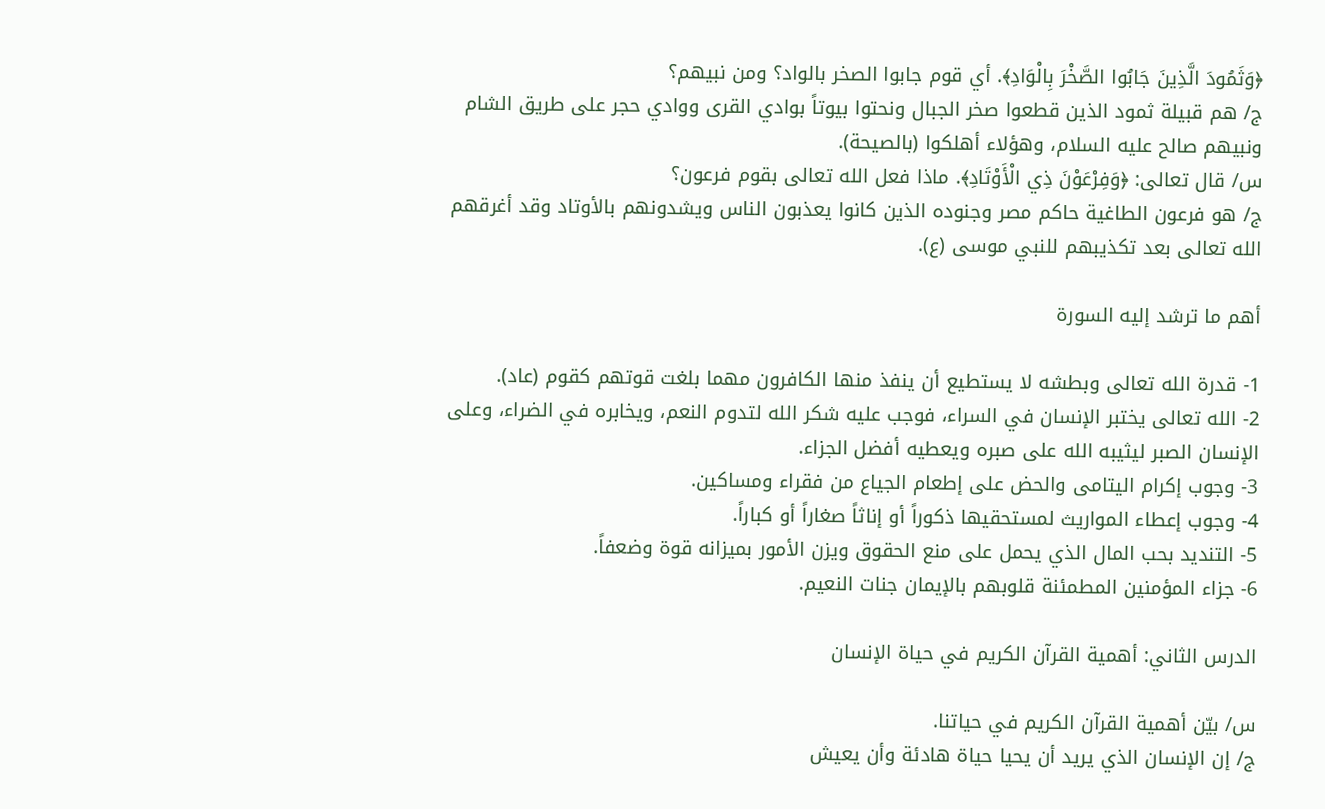﴿وَثَمُودَ الَّذِينَ جَابُوا الصَّخْرَ بِالْوَادِ﴾. أي قوم جابوا الصخر بالواد؟ ومن نبيهم؟
ج/ هم قبيلة ثمود الذين قطعوا صخر الجبال ونحتوا بيوتاً بوادي القرى ووادي حجر على طريق الشام ونبيهم صالح عليه السلام، وهؤلاء أهلكوا (بالصيحة).
س/ قال تعالى: ﴿وَفِرْعَوْنَ ذِي الْأَوْتَادِ﴾. ماذا فعل الله تعالى بقوم فرعون؟
ج/ هو فرعون الطاغية حاكم مصر وجنوده الذين كانوا يعذبون الناس ويشدونهم بالأوتاد وقد أغرقهم الله تعالى بعد تكذيبهم للنبي موسى (ع).

أهم ما ترشد إليه السورة

1- قدرة الله تعالى وبطشه لا يستطيع أن ينفذ منها الكافرون مهما بلغت قوتهم كقوم (عاد).
2- الله تعالى يختبر الإنسان في السراء، فوجب عليه شكر الله لتدوم النعم، ويخابره في الضراء، وعلى الإنسان الصبر ليثيبه الله على صبره ويعطيه أفضل الجزاء.
3- وجوب إكرام اليتامى والحض على إطعام الجياع من فقراء ومساكين.
4- وجوب إعطاء المواريث لمستحقيها ذكوراً أو إناثاً صغاراً أو كباراً.
5- التنديد بحب المال الذي يحمل على منع الحقوق ويزن الأمور بميزانه قوة وضعفاً.
6- جزاء المؤمنين المطمئنة قلوبهم بالإيمان جنات النعيم.

الدرس الثاني: أهمية القرآن الكريم في حياة الإنسان

س/ بيّن أهمية القرآن الكريم في حياتنا.
ج/ إن الإنسان الذي يريد أن يحيا حياة هادئة وأن يعيش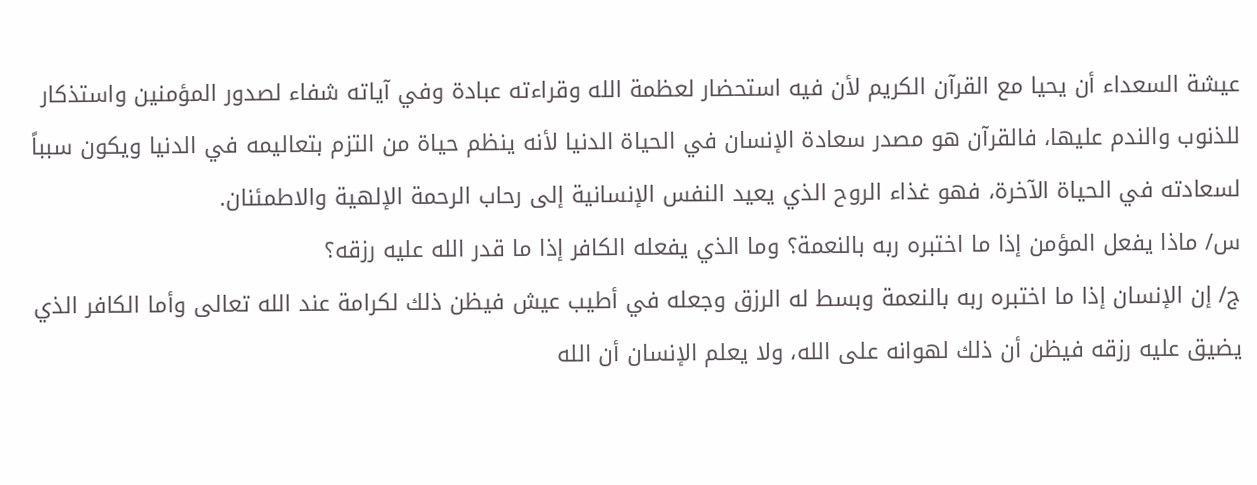عيشة السعداء أن يحيا مع القرآن الكريم لأن فيه استحضار لعظمة الله وقراءته عبادة وفي آياته شفاء لصدور المؤمنين واستذكار للذنوب والندم عليها، فالقرآن هو مصدر سعادة الإنسان في الحياة الدنيا لأنه ينظم حياة من التزم بتعاليمه في الدنيا ويكون سبباً لسعادته في الحياة الآخرة، فهو غذاء الروح الذي يعيد النفس الإنسانية إلى رحاب الرحمة الإلهية والاطمئنان.
س/ ماذا يفعل المؤمن إذا ما اختبره ربه بالنعمة؟ وما الذي يفعله الكافر إذا ما قدر الله عليه رزقه؟
ج/ إن الإنسان إذا ما اختبره ربه بالنعمة وبسط له الرزق وجعله في أطيب عيش فيظن ذلك لكرامة عند الله تعالى وأما الكافر الذي يضيق عليه رزقه فيظن أن ذلك لهوانه على الله، ولا يعلم الإنسان أن الله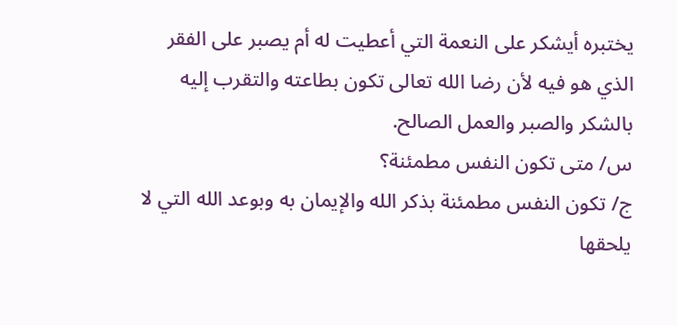يختبره أيشكر على النعمة التي أعطيت له أم يصبر على الفقر الذي هو فيه لأن رضا الله تعالى تكون بطاعته والتقرب إليه بالشكر والصبر والعمل الصالح.
س/ متى تكون النفس مطمئنة؟
ج/ تكون النفس مطمئنة بذكر الله والإيمان به وبوعد الله التي لا يلحقها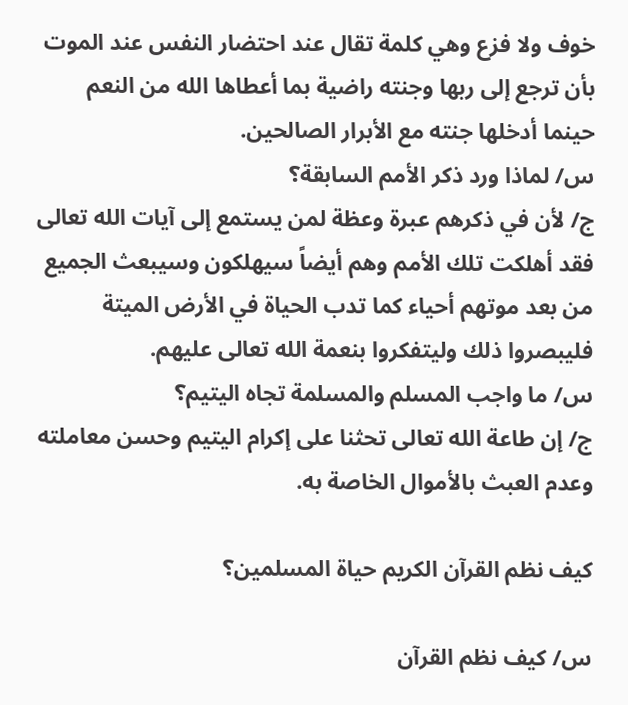خوف ولا فزع وهي كلمة تقال عند احتضار النفس عند الموت بأن ترجع إلى ربها وجنته راضية بما أعطاها الله من النعم حينما أدخلها جنته مع الأبرار الصالحين.
س/ لماذا ورد ذكر الأمم السابقة؟
ج/ لأن في ذكرهم عبرة وعظة لمن يستمع إلى آيات الله تعالى فقد أهلكت تلك الأمم وهم أيضاً سيهلكون وسيبعث الجميع من بعد موتهم أحياء كما تدب الحياة في الأرض الميتة فليبصروا ذلك وليتفكروا بنعمة الله تعالى عليهم.
س/ ما واجب المسلم والمسلمة تجاه اليتيم؟
ج/ إن طاعة الله تعالى تحثنا على إكرام اليتيم وحسن معاملته وعدم العبث بالأموال الخاصة به.

كيف نظم القرآن الكريم حياة المسلمين؟

س/ كيف نظم القرآن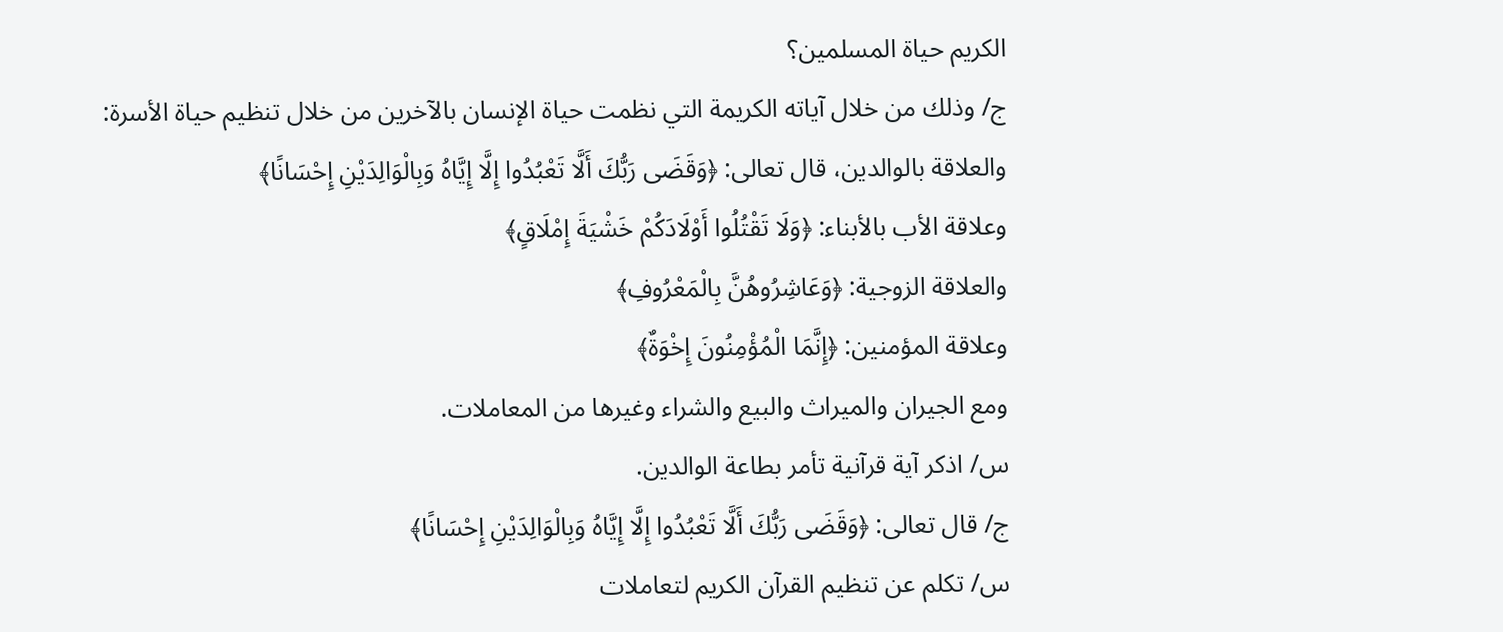الكريم حياة المسلمين؟
ج/ وذلك من خلال آياته الكريمة التي نظمت حياة الإنسان بالآخرين من خلال تنظيم حياة الأسرة:
والعلاقة بالوالدين، قال تعالى: ﴿وَقَضَى رَبُّكَ أَلَّا تَعْبُدُوا إِلَّا إِيَّاهُ وَبِالْوَالِدَيْنِ إِحْسَانًا﴾
وعلاقة الأب بالأبناء: ﴿وَلَا تَقْتُلُوا أَوْلَادَكُمْ خَشْيَةَ إِمْلَاقٍ﴾
والعلاقة الزوجية: ﴿وَعَاشِرُوهُنَّ بِالْمَعْرُوفِ﴾
وعلاقة المؤمنين: ﴿إِنَّمَا الْمُؤْمِنُونَ إِخْوَةٌ﴾
ومع الجيران والميراث والبيع والشراء وغيرها من المعاملات.
س/ اذكر آية قرآنية تأمر بطاعة الوالدين.
ج/ قال تعالى: ﴿وَقَضَى رَبُّكَ أَلَّا تَعْبُدُوا إِلَّا إِيَّاهُ وَبِالْوَالِدَيْنِ إِحْسَانًا﴾
س/ تكلم عن تنظيم القرآن الكريم لتعاملات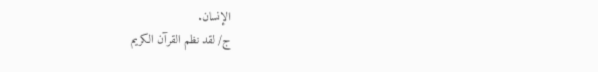الإنسان.
ج/ لقد نظم القرآن الكريم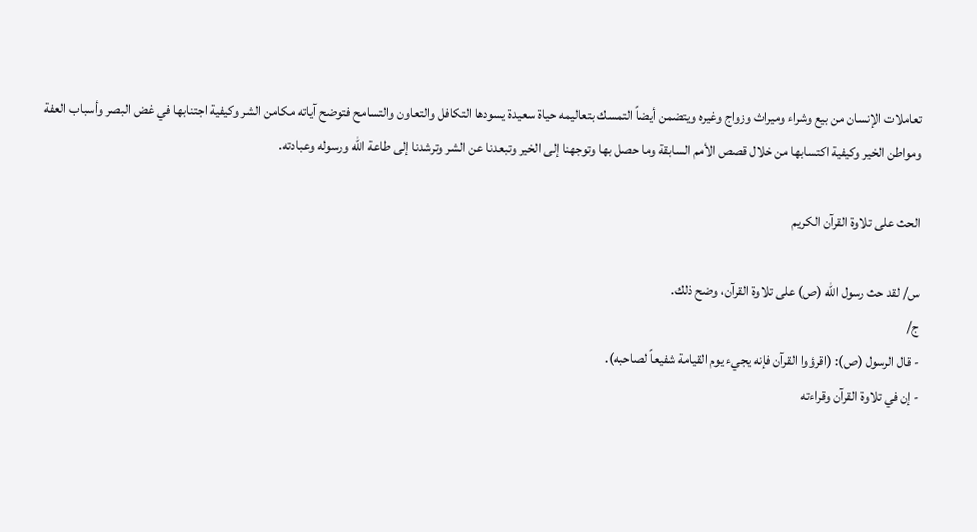تعاملات الإنسان من بيع وشراء وميراث وزواج وغيره ويتضمن أيضاً التمسك بتعاليمه حياة سعيدة يسودها التكافل والتعاون والتسامح فتوضح آياته مكامن الشر وكيفية اجتنابها في غض البصر وأسباب العفة ومواطن الخير وكيفية اكتسابها من خلال قصص الأمم السابقة وما حصل بها وتوجهنا إلى الخير وتبعدنا عن الشر وترشدنا إلى طاعة الله ورسوله وعبادته.

الحث على تلاوة القرآن الكريم

س/ لقد حث رسول الله (ص) على تلاوة القرآن، وضح ذلك.
ج/
- قال الرسول (ص): (اقرؤوا القرآن فإنه يجيء يوم القيامة شفيعاً لصاحبه).
- إن في تلاوة القرآن وقراءته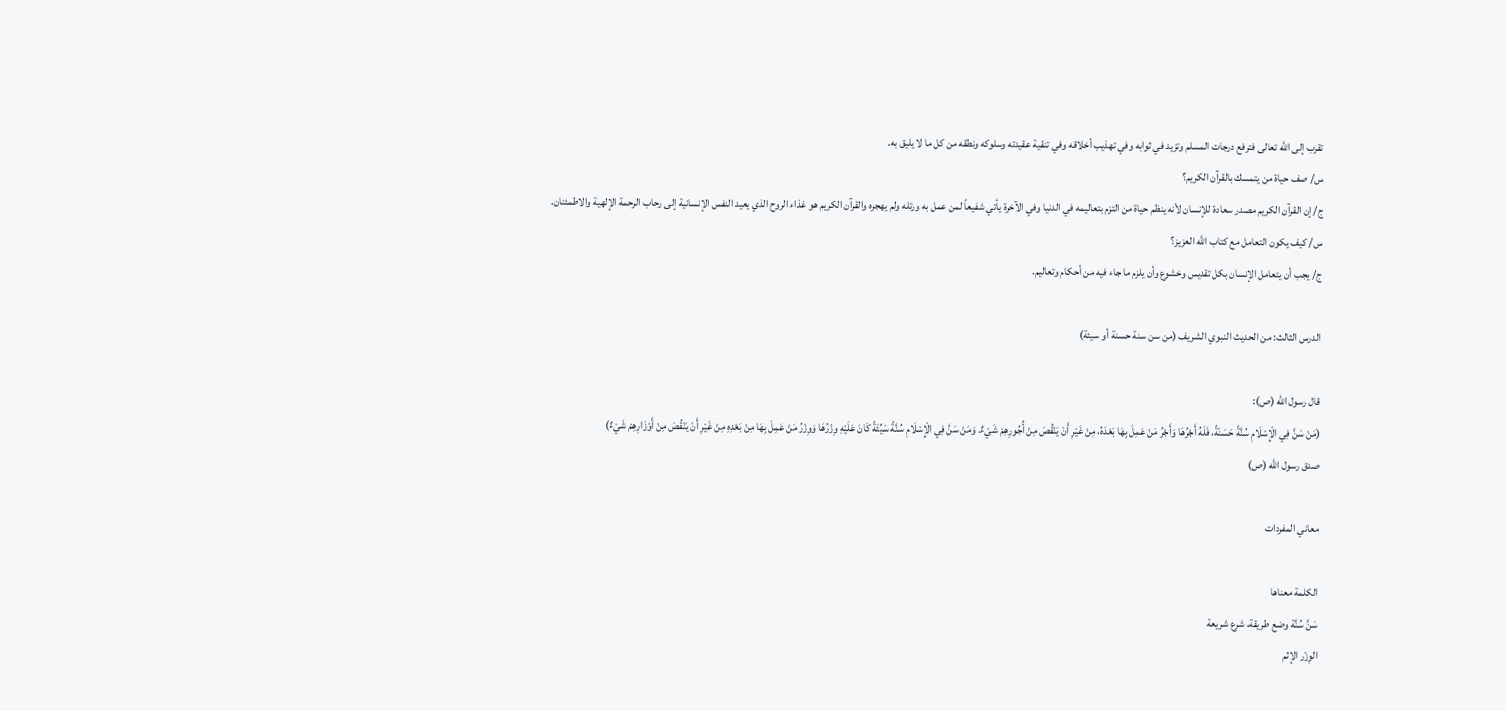تقرب إلى الله تعالى فترفع درجات المسلم وتزيد في ثوابه وفي تهذيب أخلاقه وفي تنقية عقيدته وسلوكه ونطقه من كل ما لا يليق به.
س/ صف حياة من يتمسك بالقرآن الكريم؟
ج/ إن القرآن الكريم مصدر سعادة للإنسان لأنه ينظم حياة من التزم بتعاليمه في الدنيا وفي الآخرة يأتي شفيعاً لمن عمل به ورتله ولم يهجره والقرآن الكريم هو غذاء الروح الذي يعيد النفس الإنسانية إلى رحاب الرحمة الإلهية والاطمئنان.
س/ كيف يكون التعامل مع كتاب الله العزيز؟
ج/ يجب أن يتعامل الإنسان بكل تقديس وخشوع وأن يلزم ما جاء فيه من أحكام وتعاليم.

الدرس الثالث: من الحديث النبوي الشريف (من سن سنة حسنة أو سيئة)

قال رسول الله (ص):
(مَنْ سَنَّ فِي الْإِسْلَامِ سُنَّةً حَسَنَةً، فَلَهُ أَجْرُهَا وَأَجْرُ مَنْ عَمِلَ بِهَا بَعْدَهُ، مِنْ غَيْرِ أَنْ يَنْقُصَ مِنْ أُجُورِهِمْ شَيْءٌ. وَمَنْ سَنَّ فِي الْإِسْلَامِ سُنَّةً سَيِّئَةً كَانَ عَلَيْهِ وِزْرُهَا وَوِزْرُ مَنْ عَمِلَ بِهَا مِنْ بَعْدِهِ مِنْ غَيْرِ أَنْ يَنْقُصَ مِنْ أَوْزَارِهِمْ شَيْءٌ)
صدق رسول الله (ص)

معاني المفردات

الكلمة معناها
سَنَّ سُنَّة وضع طريقة، شرع شريعة
الوِزْر الإثم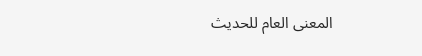المعنى العام للحديث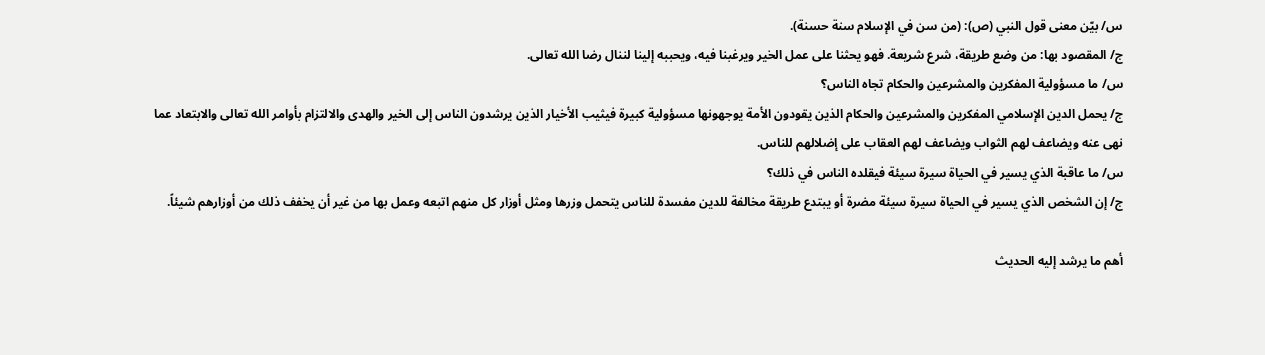س/ بيّن معنى قول النبي (ص): (من سن في الإسلام سنة حسنة).
ج/ المقصود بها: من وضع طريقة، شرع شريعة. فهو يحثنا على عمل الخير ويرغبنا فيه، ويحببه إلينا لننال رضا الله تعالى.
س/ ما مسؤولية المفكرين والمشرعين والحكام تجاه الناس؟
ج/ يحمل الدين الإسلامي المفكرين والمشرعين والحكام الذين يقودون الأمة يوجهونها مسؤولية كبيرة فيثيب الأخيار الذين يرشدون الناس إلى الخير والهدى والالتزام بأوامر الله تعالى والابتعاد عما نهى عنه ويضاعف لهم الثواب ويضاعف لهم العقاب على إضلالهم للناس.
س/ ما عاقبة الذي يسير في الحياة سيرة سيئة فيقلده الناس في ذلك؟
ج/ إن الشخص الذي يسير في الحياة سيرة سيئة مضرة أو يبتدع طريقة مخالفة للدين مفسدة للناس يتحمل وزرها ومثل أوزار كل منهم اتبعه وعمل بها من غير أن يخفف ذلك من أوزارهم شيئاً.

أهم ما يرشد إليه الحديث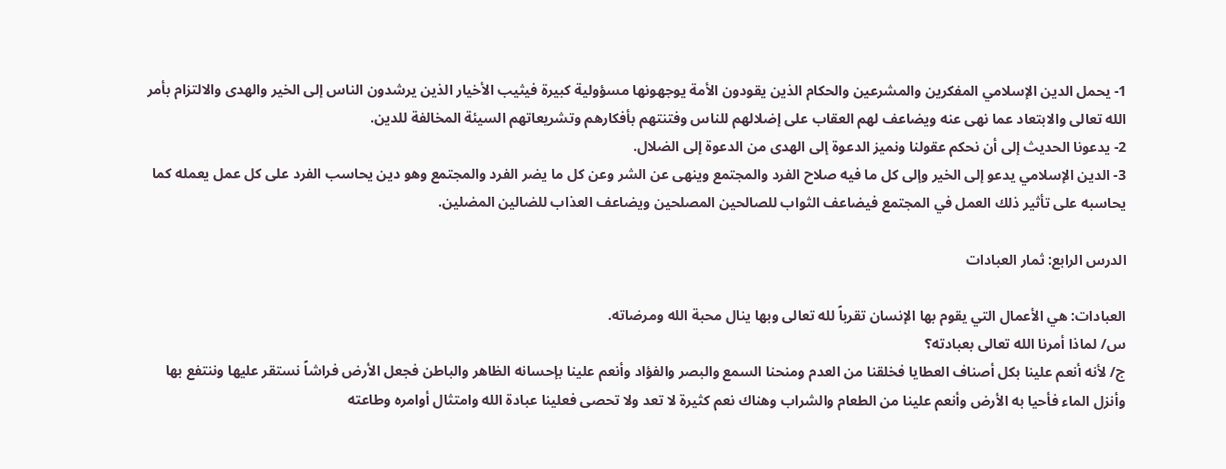1- يحمل الدين الإسلامي المفكرين والمشرعين والحكام الذين يقودون الأمة يوجهونها مسؤولية كبيرة فيثيب الأخيار الذين يرشدون الناس إلى الخير والهدى والالتزام بأمر الله تعالى والابتعاد عما نهى عنه ويضاعف لهم العقاب على إضلالهم للناس وفتنتهم بأفكارهم وتشريعاتهم السيئة المخالفة للدين.
2- يدعونا الحديث إلى أن نحكم عقولنا ونميز الدعوة إلى الهدى من الدعوة إلى الضلال.
3- الدين الإسلامي يدعو إلى الخير وإلى كل ما فيه صلاح الفرد والمجتمع وينهى عن الشر وعن كل ما يضر الفرد والمجتمع وهو دين يحاسب الفرد على كل عمل يعمله كما يحاسبه على تأثير ذلك العمل في المجتمع فيضاعف الثواب للصالحين المصلحين ويضاعف العذاب للضالين المضلين.

الدرس الرابع: ثمار العبادات

العبادات: هي الأعمال التي يقوم بها الإنسان تقرباً لله تعالى وبها ينال محبة الله ومرضاته.
س/ لماذا أمرنا الله تعالى بعبادته؟
ج/ لأنه أنعم علينا بكل أصناف العطايا فخلقنا من العدم ومنحنا السمع والبصر والفؤاد وأنعم علينا بإحسانه الظاهر والباطن فجعل الأرض فراشاً نستقر عليها وننتفع بها وأنزل الماء فأحيا به الأرض وأنعم علينا من الطعام والشراب وهناك نعم كثيرة لا تعد ولا تحصى فعلينا عبادة الله وامتثال أوامره وطاعته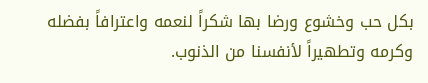بكل حب وخشوع ورضا بها شكراً لنعمه واعترافاً بفضله وكرمه وتطهيراً لأنفسنا من الذنوب.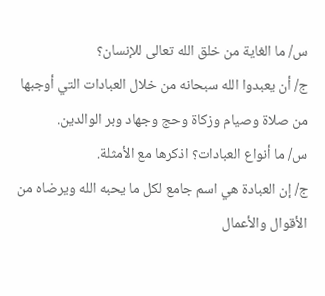س/ ما الغاية من خلق الله تعالى للإنسان؟
ج/ أن يعبدوا الله سبحانه من خلال العبادات التي أوجبها من صلاة وصيام وزكاة وحج وجهاد وبر الوالدين.
س/ ما أنواع العبادات؟ اذكرها مع الأمثلة.
ج/ إن العبادة هي اسم جامع لكل ما يحبه الله ويرضاه من الأقوال والأعمال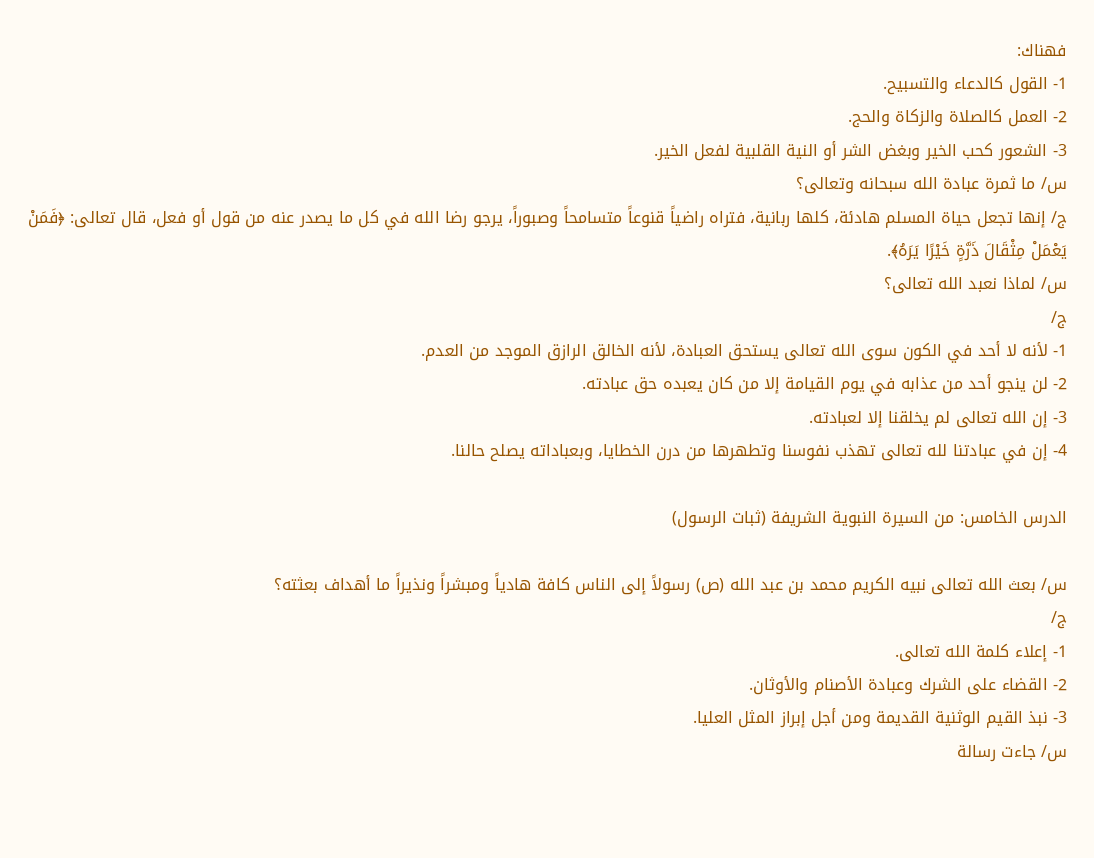فهناك:
1- القول كالدعاء والتسبيح.
2- العمل كالصلاة والزكاة والحج.
3- الشعور كحب الخير وبغض الشر أو النية القلبية لفعل الخير.
س/ ما ثمرة عبادة الله سبحانه وتعالى؟
ج/ إنها تجعل حياة المسلم هادئة، كلها ربانية، فتراه راضياً قنوعاً متسامحاً وصبوراً، يرجو رضا الله في كل ما يصدر عنه من قول أو فعل، قال تعالى: ﴿فَمَنْ يَعْمَلْ مِثْقَالَ ذَرَّةٍ خَيْرًا يَرَهُ﴾.
س/ لماذا نعبد الله تعالى؟
ج/
1- لأنه لا أحد في الكون سوى الله تعالى يستحق العبادة، لأنه الخالق الرازق الموجد من العدم.
2- لن ينجو أحد من عذابه في يوم القيامة إلا من كان يعبده حق عبادته.
3- إن الله تعالى لم يخلقنا إلا لعبادته.
4- إن في عبادتنا لله تعالى تهذب نفوسنا وتطهرها من درن الخطايا، وبعباداته يصلح حالنا.

الدرس الخامس: من السيرة النبوية الشريفة (ثبات الرسول)

س/ بعث الله تعالى نبيه الكريم محمد بن عبد الله (ص) رسولاً إلى الناس كافة هادياً ومبشراً ونذيراً ما أهداف بعثته؟
ج/
1- إعلاء كلمة الله تعالى.
2- القضاء على الشرك وعبادة الأصنام والأوثان.
3- نبذ القيم الوثنية القديمة ومن أجل إبراز المثل العليا.
س/ جاءت رسالة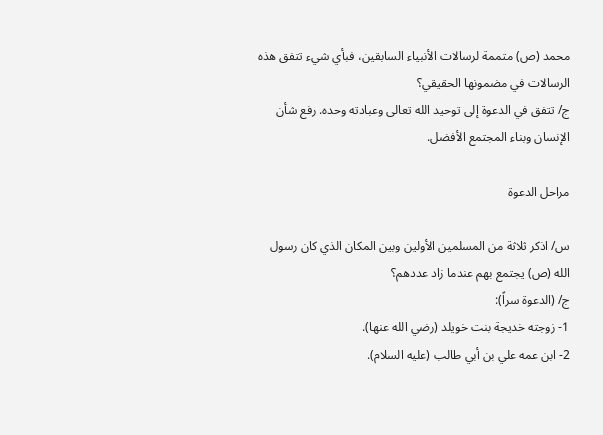محمد (ص) متممة لرسالات الأنبياء السابقين، فبأي شيء تتفق هذه الرسالات في مضمونها الحقيقي؟
ج/ تتفق في الدعوة إلى توحيد الله تعالى وعبادته وحده. رفع شأن الإنسان وبناء المجتمع الأفضل.

مراحل الدعوة

س/ اذكر ثلاثة من المسلمين الأولين وبين المكان الذي كان رسول الله (ص) يجتمع بهم عندما زاد عددهم؟
ج/ (الدعوة سراً):
1- زوجته خديجة بنت خويلد (رضي الله عنها).
2- ابن عمه علي بن أبي طالب (عليه السلام).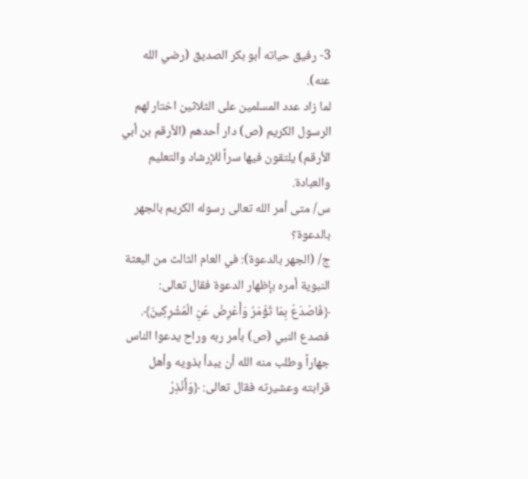3- رفيق حياته أبو بكر الصديق (رضي الله عنه).
لما زاد عدد المسلمين على الثلاثين اختار لهم الرسول الكريم (ص) دار أحدهم (الأرقم بن أبي الأرقم) يلتقون فيها سراً للإرشاد والتعليم والعبادة.
س/ متى أمر الله تعالى رسوله الكريم بالجهر بالدعوة؟
ج/ (الجهر بالدعوة): في العام الثالث من البعثة النبوية أمره بإظهار الدعوة فقال تعالى: ﴿فَاصْدَعْ بِمَا تُؤْمَرُ وَأَعْرِضْ عَنِ الْمُشْرِكِينَ﴾. فصدع النبي (ص) بأمر ربه وراح يدعوا الناس جهاراً وطلب منه الله أن يبدأ بذويه وأهل قرابته وعشيرته فقال تعالى: ﴿وَأَنْذِرْ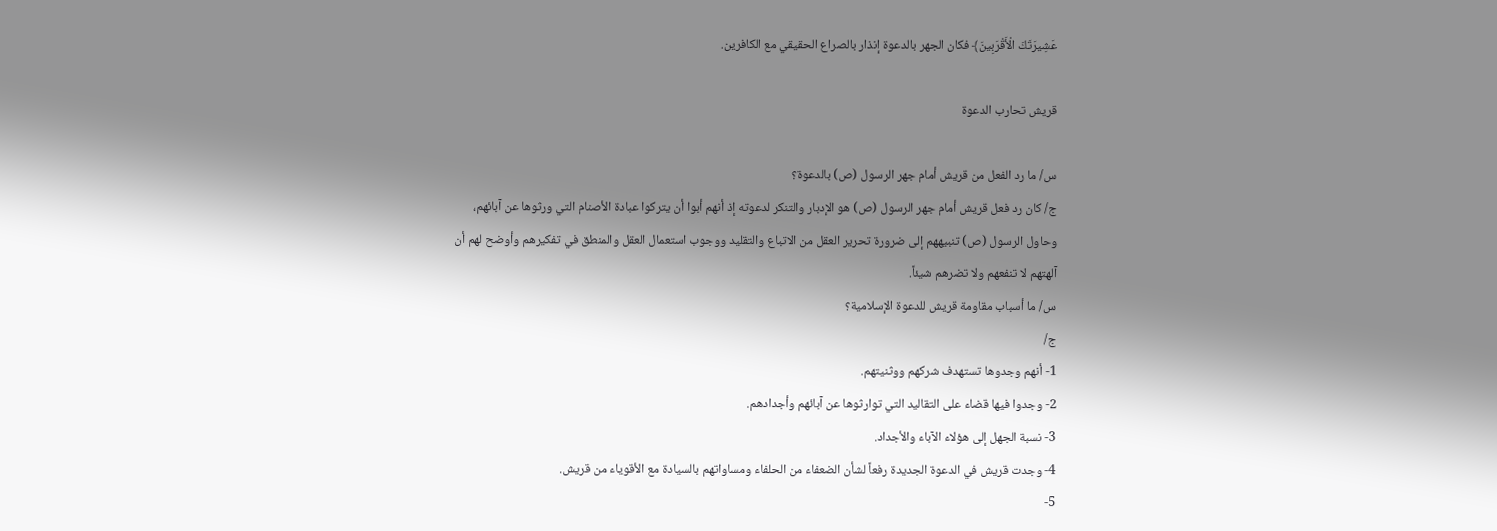عَشِيرَتَكَ الْأَقْرَبِينَ﴾ فكان الجهر بالدعوة إنذار بالصراع الحقيقي مع الكافرين.

قريش تحارب الدعوة

س/ ما رد الفعل من قريش أمام جهر الرسول (ص) بالدعوة؟
ج/ كان رد فعل قريش أمام جهر الرسول (ص) هو الإدبار والتنكر لدعوته إذ أنهم أبوا أن يتركوا عبادة الأصنام التي ورثوها عن آبائهم، وحاول الرسول (ص) تنبيههم إلى ضرورة تحرير العقل من الاتباع والتقليد ووجوب استعمال العقل والمنطق في تفكيرهم وأوضح لهم أن آلهتهم لا تنفعهم ولا تضرهم شيئاً.
س/ ما أسباب مقاومة قريش للدعوة الإسلامية؟
ج/
1- أنهم وجدوها تستهدف شركهم ووثنيتهم.
2- وجدوا فيها قضاء على التقاليد التي توارثوها عن آبائهم وأجدادهم.
3- نسبة الجهل إلى هؤلاء الآباء والأجداد.
4- وجدت قريش في الدعوة الجديدة رفعاً لشأن الضعفاء من الحلفاء ومساواتهم بالسيادة مع الأقوياء من قريش.
5-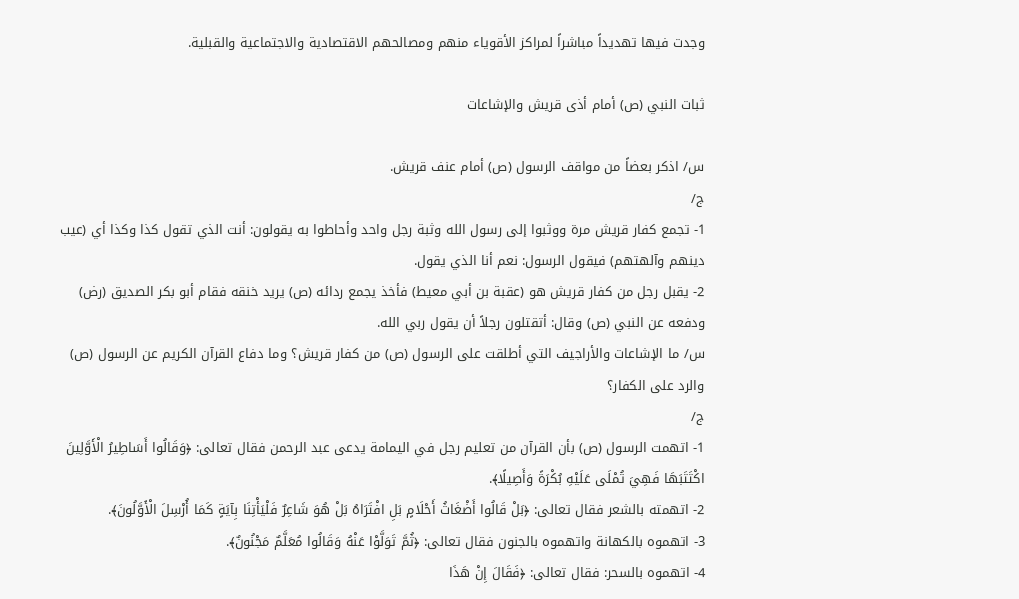وجدت فيها تهديداً مباشراً لمراكز الأقوياء منهم ومصالحهم الاقتصادية والاجتماعية والقبلية.

ثبات النبي (ص) أمام أذى قريش والإشاعات

س/ اذكر بعضاً من مواقف الرسول (ص) أمام عنف قريش.
ج/
1- تجمع كفار قريش مرة ووثبوا إلى رسول الله وثبة رجل واحد وأحاطوا به يقولون: أنت الذي تقول كذا وكذا أي (عيب دينهم وآلهتهم) فيقول الرسول: نعم أنا الذي يقول.
2- يقبل رجل من كفار قريش هو (عقبة بن أبي معيط) فأخذ يجمع ردائه (ص) يريد خنقه فقام أبو بكر الصديق (رض) ودفعه عن النبي (ص) وقال: أتقتلون رجلاً أن يقول ربي الله.
س/ ما الإشاعات والأراجيف التي أطلقت على الرسول (ص) من كفار قريش؟ وما دفاع القرآن الكريم عن الرسول (ص) والرد على الكفار؟
ج/
1- اتهمت الرسول (ص) بأن القرآن من تعليم رجل في اليمامة يدعى عبد الرحمن فقال تعالى: ﴿وَقَالُوا أَسَاطِيرُ الْأَوَّلِينَ اكْتَتَبَهَا فَهِيَ تُمْلَى عَلَيْهِ بُكْرَةً وَأَصِيلًا﴾.
2- اتهمته بالشعر فقال تعالى: ﴿بَلْ قَالُوا أَضْغَاثُ أَحْلَامٍ بَلِ افْتَرَاهُ بَلْ هُوَ شَاعِرٌ فَلْيَأْتِنَا بِآيَةٍ كَمَا أُرْسِلَ الْأَوَّلُونَ﴾.
3- اتهموه بالكهانة واتهموه بالجنون فقال تعالى: ﴿ثُمَّ تَوَلَّوْا عَنْهُ وَقَالُوا مُعَلَّمٌ مَجْنُونٌ﴾.
4- اتهموه بالسحر: فقال تعالى: ﴿فَقَالَ إِنْ هَذَا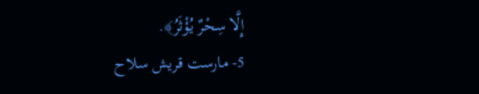إِلَّا سِحْرٌ يُؤْثَرُ﴾.
5- مارست قريش سلاح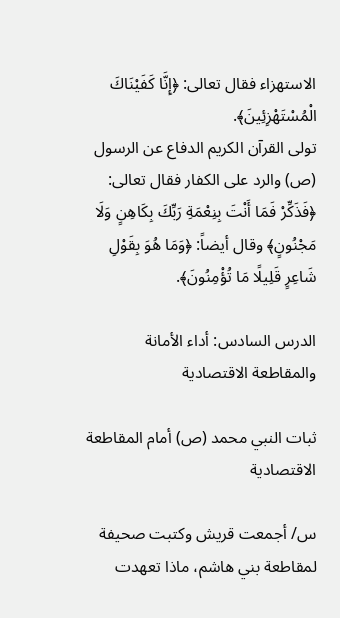الاستهزاء فقال تعالى: ﴿إِنَّا كَفَيْنَاكَ الْمُسْتَهْزِئِينَ﴾.
تولى القرآن الكريم الدفاع عن الرسول (ص) والرد على الكفار فقال تعالى: ﴿فَذَكِّرْ فَمَا أَنْتَ بِنِعْمَةِ رَبِّكَ بِكَاهِنٍ وَلَا مَجْنُونٍ﴾ وقال أيضاً: ﴿وَمَا هُوَ بِقَوْلِ شَاعِرٍ قَلِيلًا مَا تُؤْمِنُونَ﴾.

الدرس السادس: أداء الأمانة والمقاطعة الاقتصادية

ثبات النبي محمد (ص) أمام المقاطعة الاقتصادية

س/ أجمعت قريش وكتبت صحيفة لمقاطعة بني هاشم، ماذا تعهدت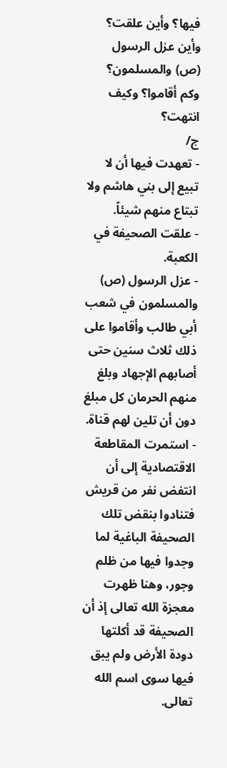فيها؟ وأين علقت؟ وأين عزل الرسول (ص) والمسلمون؟ وكم أقاموا؟ وكيف انتهت؟
ج/
- تعهدت فيها أن لا تبيع إلى بني هاشم ولا تبتاع منهم شيئاً.
- علقت الصحيفة في الكعبة.
- عزل الرسول (ص) والمسلمون في شعب أبي طالب وأقاموا على ذلك ثلاث سنين حتى أصابهم الإجهاد وبلغ منهم الحرمان كل مبلغ دون أن تلين لهم قناة.
- استمرت المقاطعة الاقتصادية إلى أن انتفض نفر من قريش فتنادوا بنقض تلك الصحيفة الباغية لما وجدوا فيها من ظلم وجور، وهنا ظهرت معجزة الله تعالى إذ أن الصحيفة قد أكلتها دودة الأرض ولم يبق فيها سوى اسم الله تعالى.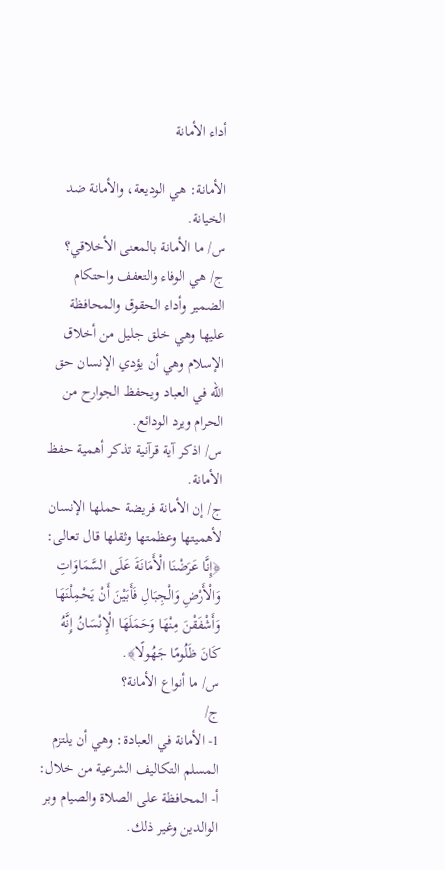أداء الأمانة

الأمانة: هي الوديعة، والأمانة ضد الخيانة.
س/ ما الأمانة بالمعنى الأخلاقي؟
ج/ هي الوفاء والتعفف واحتكام الضمير وأداء الحقوق والمحافظة عليها وهي خلق جليل من أخلاق الإسلام وهي أن يؤدي الإنسان حق الله في العباد ويحفظ الجوارح من الحرام ويرد الودائع.
س/ اذكر آية قرآنية تذكر أهمية حفظ الأمانة.
ج/ إن الأمانة فريضة حملها الإنسان لأهميتها وعظمتها وثقلها قال تعالى: ﴿إِنَّا عَرَضْنَا الْأَمَانَةَ عَلَى السَّمَاوَاتِ وَالْأَرْضِ وَالْجِبَالِ فَأَبَيْنَ أَنْ يَحْمِلْنَهَا وَأَشْفَقْنَ مِنْهَا وَحَمَلَهَا الْإِنْسَانُ إِنَّهُ كَانَ ظَلُومًا جَهُولًا﴾.
س/ ما أنواع الأمانة؟
ج/
1- الأمانة في العبادة: وهي أن يلتزم المسلم التكاليف الشرعية من خلال:
أ- المحافظة على الصلاة والصيام وبر الوالدين وغير ذلك.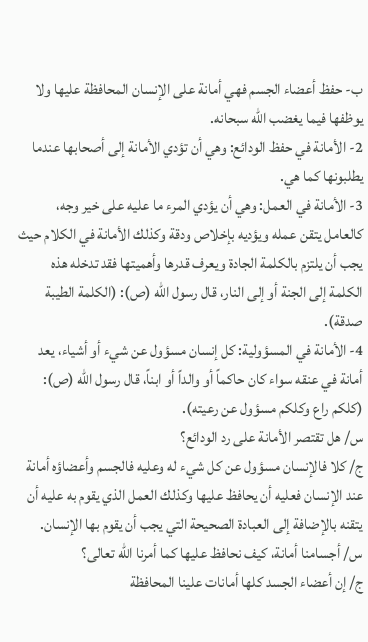ب- حفظ أعضاء الجسم فهي أمانة على الإنسان المحافظة عليها ولا يوظفها فيما يغضب الله سبحانه.
2- الأمانة في حفظ الودائع: وهي أن تؤدي الأمانة إلى أصحابها عندما يطلبونها كما هي.
3- الأمانة في العمل: وهي أن يؤدي المرء ما عليه على خير وجه، كالعامل يتقن عمله ويؤديه بإخلاص ودقة وكذلك الأمانة في الكلام حيث يجب أن يلتزم بالكلمة الجادة ويعرف قدرها وأهميتها فقد تدخله هذه الكلمة إلى الجنة أو إلى النار، قال رسول الله (ص): (الكلمة الطيبة صدقة).
4- الأمانة في المسؤولية: كل إنسان مسؤول عن شيء أو أشياء، يعد أمانة في عنقه سواء كان حاكماً أو والداً أو ابناً، قال رسول الله (ص): (كلكم راع وكلكم مسؤول عن رعيته).
س/ هل تقتصر الأمانة على رد الودائع؟
ج/ كلا فالإنسان مسؤول عن كل شيء له وعليه فالجسم وأعضاؤه أمانة عند الإنسان فعليه أن يحافظ عليها وكذلك العمل الذي يقوم به عليه أن يتقنه بالإضافة إلى العبادة الصحيحة التي يجب أن يقوم بها الإنسان.
س/ أجسامنا أمانة، كيف نحافظ عليها كما أمرنا الله تعالى؟
ج/ إن أعضاء الجسد كلها أمانات علينا المحافظة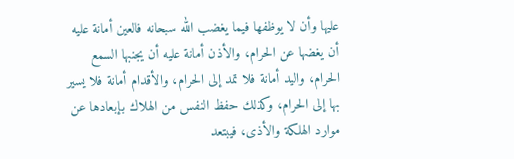عليها وأن لا يوظفها فيما يغضب الله سبحانه فالعين أمانة عليه أن يغضها عن الحرام، والأذن أمانة عليه أن يجنبها السمع الحرام، واليد أمانة فلا تمد إلى الحرام، والأقدام أمانة فلا يسير بها إلى الحرام، وكذلك حفظ النفس من الهلاك بإبعادها عن موارد الهلكة والأذى، فيبتعد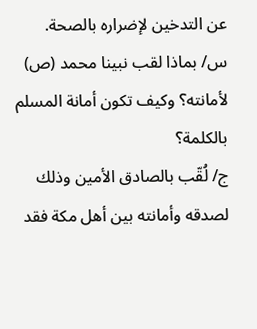عن التدخين لإضراره بالصحة.
س/ بماذا لقب نبينا محمد (ص) لأمانته؟ وكيف تكون أمانة المسلم بالكلمة؟
ج/ لُقّب بالصادق الأمين وذلك لصدقه وأمانته بين أهل مكة فقد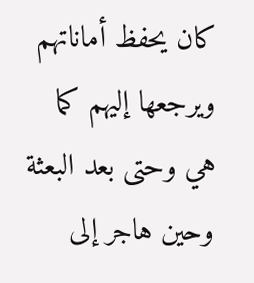كان يحفظ أماناتهم ويرجعها إليهم كما هي وحتى بعد البعثة وحين هاجر إلى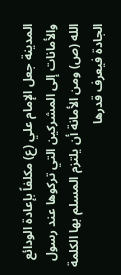المدينة جعل الإمام علي (ع) مكلفاً بإعادة الودائع والأمانات إلى المشركين التي تركوها عند رسول الله (ص) ومن الأمانة أن يلتزم المسلم بها الكلمة الجادة فيعرف قدرها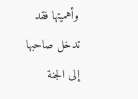وأهميتها فقد تدخل صاحبها إلى الجنة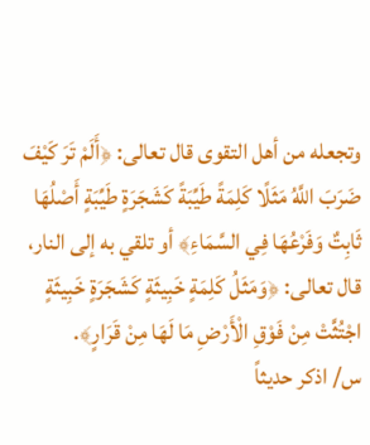وتجعله من أهل التقوى قال تعالى: ﴿أَلَمْ تَرَ كَيْفَ ضَرَبَ اللَّهُ مَثَلًا كَلِمَةً طَيِّبَةً كَشَجَرَةٍ طَيِّبَةٍ أَصْلُهَا ثَابِتٌ وَفَرْعُهَا فِي السَّمَاءِ﴾ أو تلقي به إلى النار، قال تعالى: ﴿وَمَثَلُ كَلِمَةٍ خَبِيثَةٍ كَشَجَرَةٍ خَبِيثَةٍ اجْتُثَّتْ مِنْ فَوْقِ الْأَرْضِ مَا لَهَا مِنْ قَرَارٍ﴾.
س/ اذكر حديثاً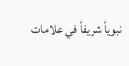نبوياً شريفاً في علامات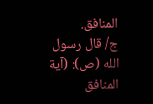المنافق.
ج/ قال رسول الله (ص): (آية المنافق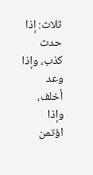ثلاث: إذا حدث كذب، وإذا وعد أخلف، وإذا اؤتمن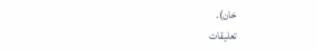خان).
تعليقات